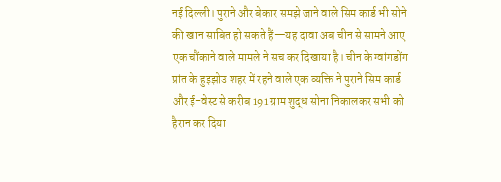नई दिल्ली। पुराने और बेकार समझे जाने वाले सिम कार्ड भी सोने की खान साबित हो सकते हैं—यह दावा अब चीन से सामने आए एक चौंकाने वाले मामले ने सच कर दिखाया है। चीन के ग्वांगडोंग प्रांत के हुइझोउ शहर में रहने वाले एक व्यक्ति ने पुराने सिम कार्ड और ई-वेस्ट से करीब 191 ग्राम शुद्ध सोना निकालकर सभी को हैरान कर दिया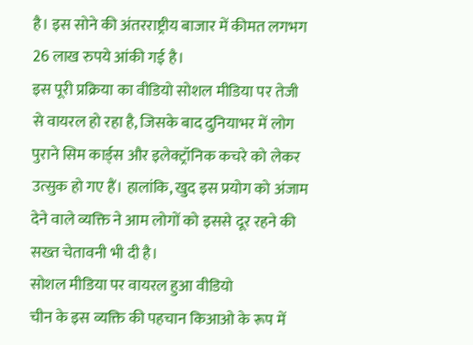है। इस सोने की अंतरराष्ट्रीय बाजार में कीमत लगभग 26 लाख रुपये आंकी गई है।
इस पूरी प्रक्रिया का वीडियो सोशल मीडिया पर तेजी से वायरल हो रहा है, जिसके बाद दुनियाभर में लोग पुराने सिम कार्ड्स और इलेक्ट्रॉनिक कचरे को लेकर उत्सुक हो गए हैं। हालांकि, खुद इस प्रयोग को अंजाम देने वाले व्यक्ति ने आम लोगों को इससे दूर रहने की सख्त चेतावनी भी दी है।
सोशल मीडिया पर वायरल हुआ वीडियो
चीन के इस व्यक्ति की पहचान किआओ के रूप में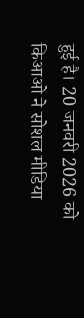हुई है। 20 जनवरी 2026 को किआओ ने सोशल मीडिया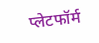प्लेटफॉर्म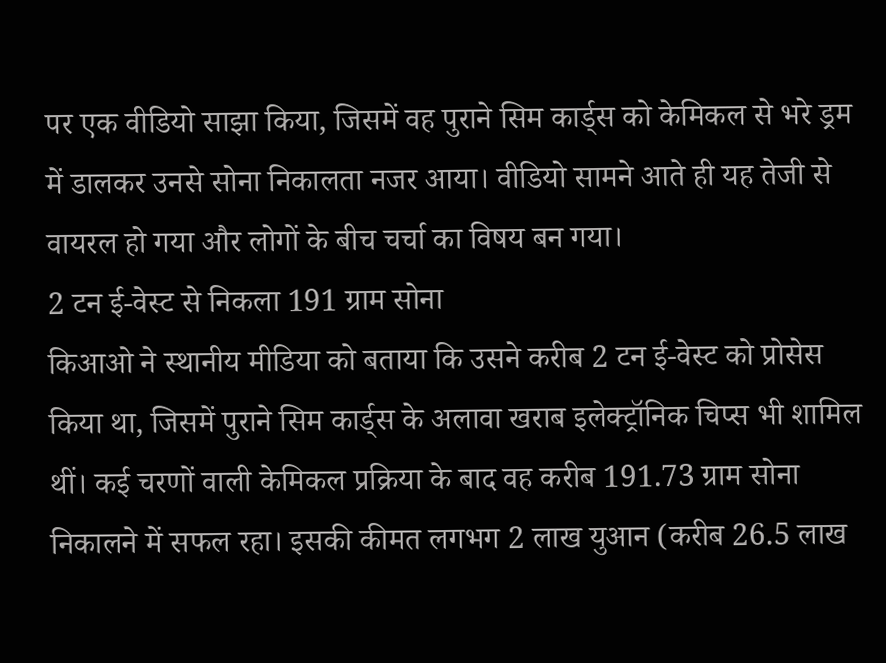पर एक वीडियो साझा किया, जिसमें वह पुराने सिम कार्ड्स को केमिकल से भरे ड्रम में डालकर उनसे सोना निकालता नजर आया। वीडियो सामने आते ही यह तेजी से वायरल हो गया और लोगों के बीच चर्चा का विषय बन गया।
2 टन ई-वेस्ट से निकला 191 ग्राम सोना
किआओ ने स्थानीय मीडिया को बताया कि उसने करीब 2 टन ई-वेस्ट को प्रोसेस किया था, जिसमें पुराने सिम कार्ड्स के अलावा खराब इलेक्ट्रॉनिक चिप्स भी शामिल थीं। कई चरणों वाली केमिकल प्रक्रिया के बाद वह करीब 191.73 ग्राम सोना निकालने में सफल रहा। इसकी कीमत लगभग 2 लाख युआन (करीब 26.5 लाख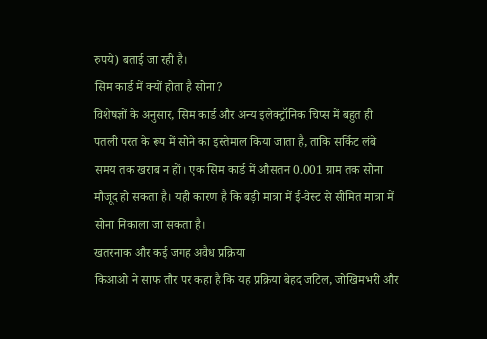रुपये) बताई जा रही है।
सिम कार्ड में क्यों होता है सोना?
विशेषज्ञों के अनुसार, सिम कार्ड और अन्य इलेक्ट्रॉनिक चिप्स में बहुत ही पतली परत के रूप में सोने का इस्तेमाल किया जाता है, ताकि सर्किट लंबे समय तक खराब न हों। एक सिम कार्ड में औसतन 0.001 ग्राम तक सोना मौजूद हो सकता है। यही कारण है कि बड़ी मात्रा में ई-वेस्ट से सीमित मात्रा में सोना निकाला जा सकता है।
खतरनाक और कई जगह अवैध प्रक्रिया
किआओ ने साफ तौर पर कहा है कि यह प्रक्रिया बेहद जटिल, जोखिमभरी और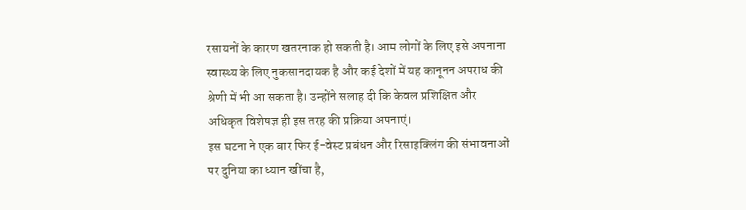रसायनों के कारण खतरनाक हो सकती है। आम लोगों के लिए इसे अपनाना स्वास्थ्य के लिए नुकसानदायक है और कई देशों में यह कानूनन अपराध की श्रेणी में भी आ सकता है। उन्होंने सलाह दी कि केवल प्रशिक्षित और अधिकृत विशेषज्ञ ही इस तरह की प्रक्रिया अपनाएं।
इस घटना ने एक बार फिर ई-वेस्ट प्रबंधन और रिसाइक्लिंग की संभावनाओं पर दुनिया का ध्यान खींचा है,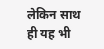लेकिन साथ ही यह भी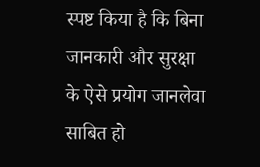स्पष्ट किया है कि बिना जानकारी और सुरक्षा के ऐसे प्रयोग जानलेवा साबित हो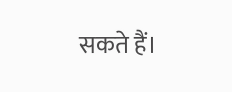सकते हैं।